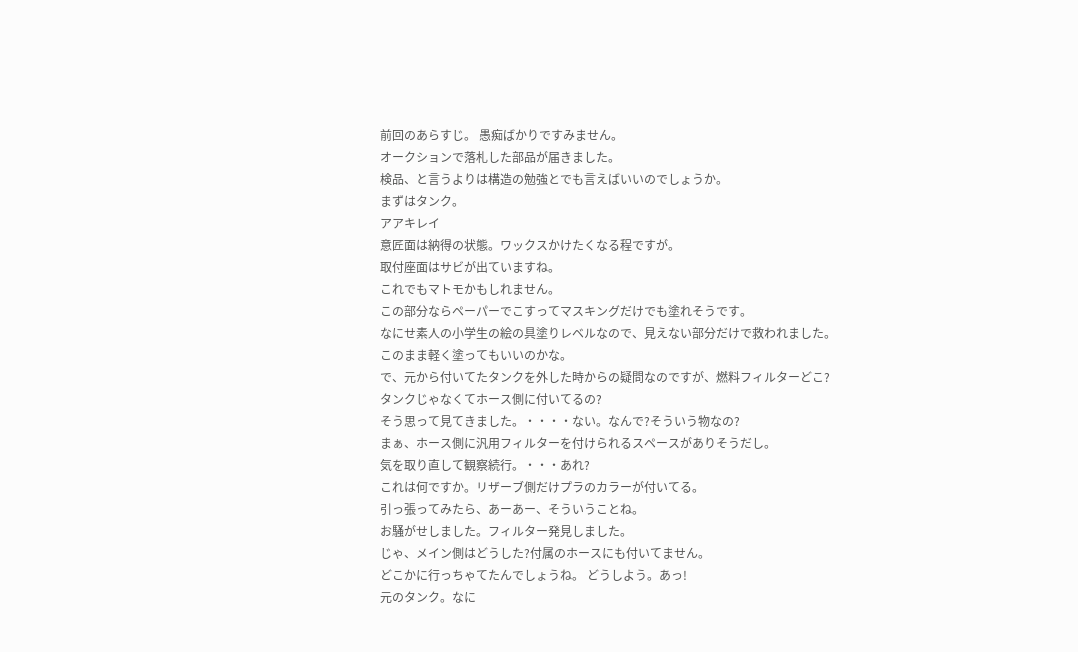前回のあらすじ。 愚痴ばかりですみません。
オークションで落札した部品が届きました。
検品、と言うよりは構造の勉強とでも言えばいいのでしょうか。
まずはタンク。
アアキレイ
意匠面は納得の状態。ワックスかけたくなる程ですが。
取付座面はサビが出ていますね。
これでもマトモかもしれません。
この部分ならペーパーでこすってマスキングだけでも塗れそうです。
なにせ素人の小学生の絵の具塗りレベルなので、見えない部分だけで救われました。
このまま軽く塗ってもいいのかな。
で、元から付いてたタンクを外した時からの疑問なのですが、燃料フィルターどこ?
タンクじゃなくてホース側に付いてるの?
そう思って見てきました。・・・・ない。なんで?そういう物なの?
まぁ、ホース側に汎用フィルターを付けられるスペースがありそうだし。
気を取り直して観察続行。・・・あれ?
これは何ですか。リザーブ側だけプラのカラーが付いてる。
引っ張ってみたら、あーあー、そういうことね。
お騒がせしました。フィルター発見しました。
じゃ、メイン側はどうした?付属のホースにも付いてません。
どこかに行っちゃてたんでしょうね。 どうしよう。あっ!
元のタンク。なに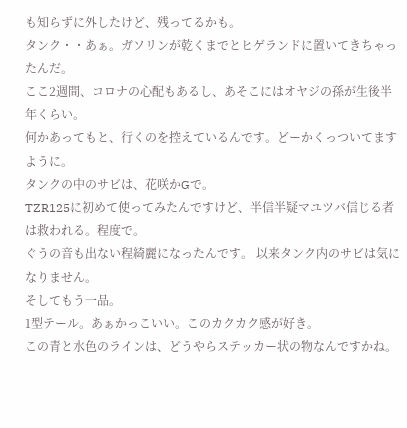も知らずに外したけど、残ってるかも。
タンク・・あぁ。ガソリンが乾くまでとヒゲランドに置いてきちゃったんだ。
ここ2週間、コロナの心配もあるし、あそこにはオヤジの孫が生後半年くらい。
何かあってもと、行くのを控えているんです。どーかくっついてますように。
タンクの中のサビは、花咲かGで。
TZR125に初めて使ってみたんですけど、半信半疑マユツバ信じる者は救われる。程度で。
ぐうの音も出ない程綺麗になったんです。 以来タンク内のサビは気になりません。
そしてもう一品。
1型テール。あぁかっこいい。このカクカク感が好き。
この青と水色のラインは、どうやらステッカー状の物なんですかね。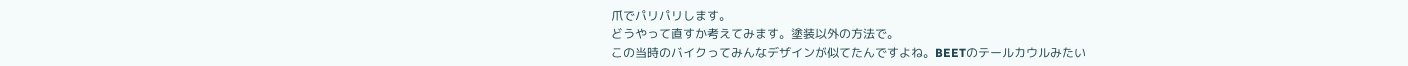爪でパリパリします。
どうやって直すか考えてみます。塗装以外の方法で。
この当時のバイクってみんなデザインが似てたんですよね。BEETのテールカウルみたい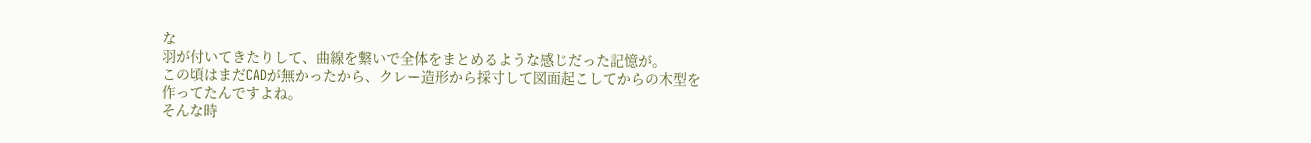な
羽が付いてきたりして、曲線を繋いで全体をまとめるような感じだった記憶が。
この頃はまだCADが無かったから、クレー造形から採寸して図面起こしてからの木型を
作ってたんですよね。
そんな時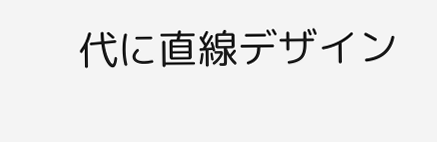代に直線デザイン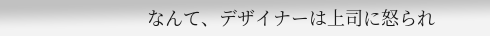なんて、デザイナーは上司に怒られ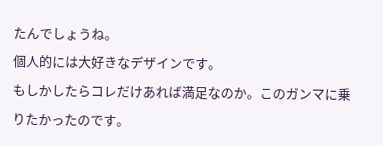たんでしょうね。
個人的には大好きなデザインです。
もしかしたらコレだけあれば満足なのか。このガンマに乗りたかったのです。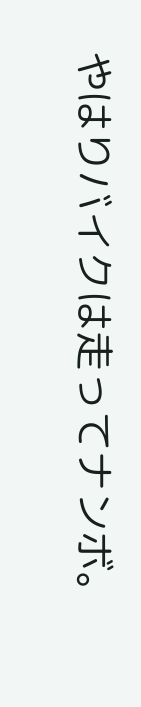やはりバイクは走ってナンボ。